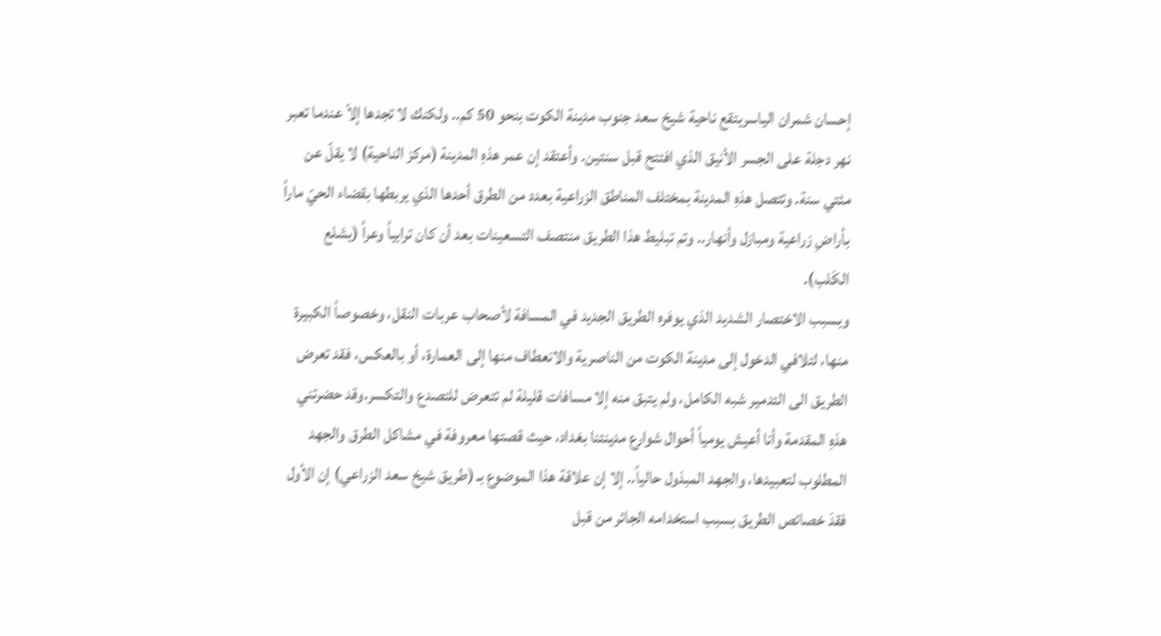إحسان شمران الياسريتقع ناحية شيخ سعد جنوب مدينة الكوت بنحو 50 كم.. ولكنك لا تجدها إلاّ عندما تعبر نهر دجلة على الجسر الأنيق الذي افتتح قبل سنتين. وأعتقد إن عمر هذهِ المدينة (مركز الناحية) لا يقلّ عن مئتي سنة. وتتصل هذهِ المدينة بمختلف المناطق الزراعية بعدد من الطرق أحدها الذي يربطها بقضاء الحيّ ماراً بأراضِ زراعية ومبازل وأنهار.. وتم تبليط هذا الطريق منتصف التسعينات بعد أن كان ترابياً وعراً (يشلع الكَلب).
وبسبب الاختصار الشديد الذي يوفره الطريق الجديد في المسافة لأصحاب عربات النقل، وخصوصاً الكبيرة منها، لتلافي الدخول إلى مدينة الكوت من الناصرية والانعطاف منها إلى العمارة، أو بالعكس، فقد تعرض الطريق الى التدمير شبه الكامل، ولم يتبق منه إلا مسافات قليلة لم تتعرض للتصدع والتكسر.وقد حضرتني هذهِ المقدمة وأنا أعيش يومياً أحوال شوارع مدينتنا بغداد، حيث قصتها معروفة في مشاكل الطرق والجهد المطلوب لتعبيدها، والجهد المبذول حالياً.. إلا إن علاقة هذا الموضوع بـ (طريق شيخ سعد الزراعي) إن الأول فقدَ خصائص الطريق بسبب استخدامه الجائر من قبل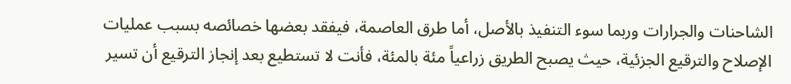الشاحنات والجرارات وربما سوء التنفيذ بالأصل، أما طرق العاصمة، فيفقد بعضها خصائصه بسبب عمليات الإصلاح والترقيع الجزئية، حيث يصبح الطريق زراعياً مئة بالمئة، فأنت لا تستطيع بعد إنجاز الترقيع أن تسير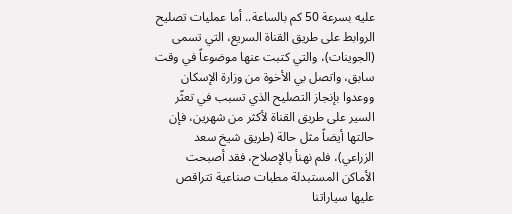عليه بسرعة 50 كم بالساعة.. أما عمليات تصليح الروابط على طريق القناة السريع، التي تسمى (الجوينات)، والتي كتبت عنها موضوعاً في وقت سابق، واتصل بي الأخوة من وزارة الإسكان ووعدوا بإنجاز التصليح الذي تسبب في تعثّر السير على طريق القناة لأكثر من شهرين، فإن حالتها أيضاً مثل حالة (طريق شيخ سعد الزراعي)، فلم نهنأ بالإصلاح، فقد أصبحت الأماكن المستبدلة مطبات صناعية تتراقص عليها سياراتنا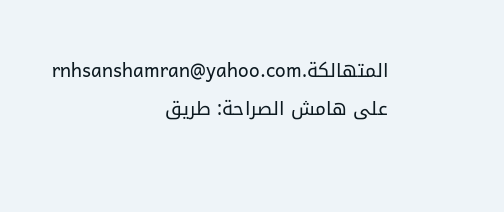المتهالكة.rnhsanshamran@yahoo.com
على هامش الصراحة: طريق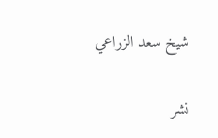شيخ سعد الزراعي

نشر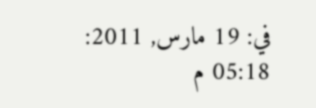في: 19 مارس, 2011: 05:18 م